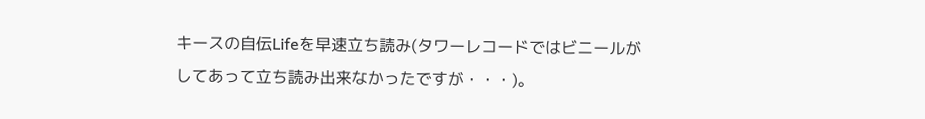キースの自伝Lifeを早速立ち読み(タワーレコードではビニールがしてあって立ち読み出来なかったですが・・・)。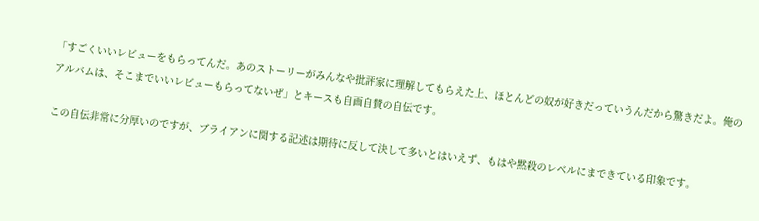「すごくいいレビューをもらってんだ。あのストーリーがみんなや批評家に理解してもらえた上、ほとんどの奴が好きだっていうんだから驚きだよ。俺のアルバムは、そこまでいいレビューもらってないぜ」とキースも自画自賛の自伝です。

この自伝非常に分厚いのですが、ブライアンに関する記述は期待に反して決して多いとはいえず、もはや黙殺のレベルにまできている印象です。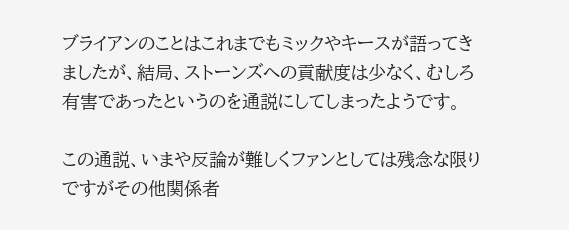ブライアンのことはこれまでもミックやキースが語ってきましたが、結局、ストーンズへの貢献度は少なく、むしろ有害であったというのを通説にしてしまったようです。

この通説、いまや反論が難しくファンとしては残念な限りですがその他関係者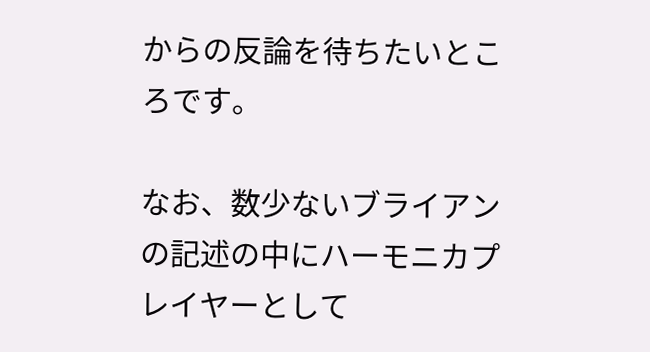からの反論を待ちたいところです。

なお、数少ないブライアンの記述の中にハーモニカプレイヤーとして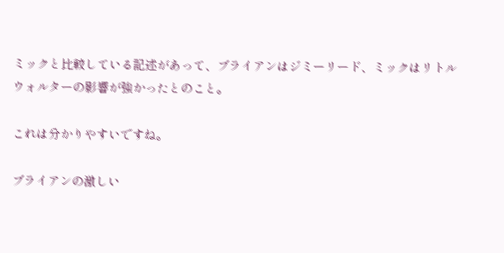ミックと比較している記述があって、ブライアンはジミーリード、ミックはリトルウォルターの影響が強かったとのこと。

これは分かりやすいですね。

ブライアンの激しい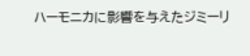ハーモニカに影響を与えたジミーリ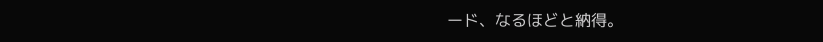ード、なるほどと納得。